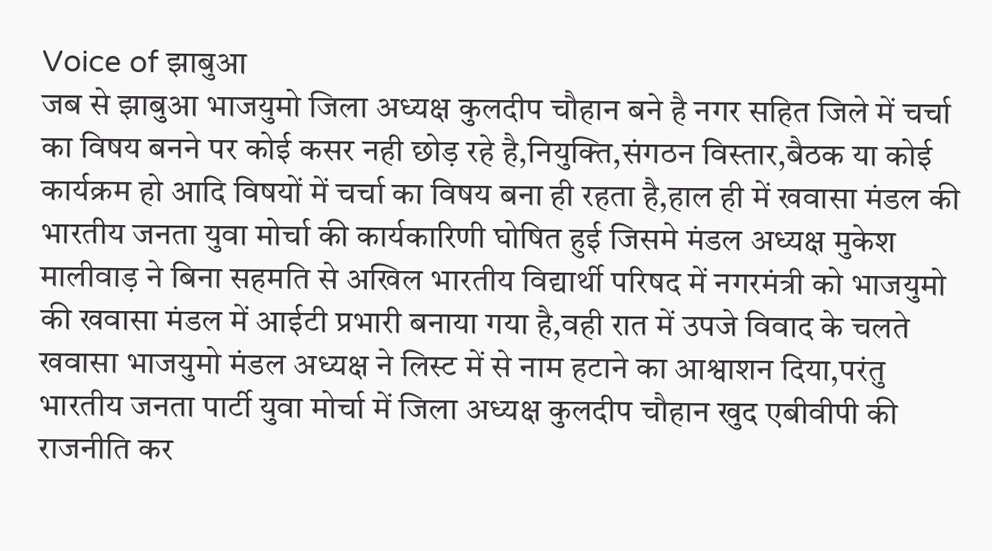Voice of झाबुआ
जब से झाबुआ भाजयुमो जिला अध्यक्ष कुलदीप चौहान बने है नगर सहित जिले में चर्चा का विषय बनने पर कोई कसर नही छोड़ रहे है,नियुक्ति,संगठन विस्तार,बैठक या कोई कार्यक्रम हो आदि विषयों में चर्चा का विषय बना ही रहता है,हाल ही में खवासा मंडल की भारतीय जनता युवा मोर्चा की कार्यकारिणी घोषित हुई जिसमे मंडल अध्यक्ष मुकेश मालीवाड़ ने बिना सहमति से अखिल भारतीय विद्यार्थी परिषद में नगरमंत्री को भाजयुमो की खवासा मंडल में आईटी प्रभारी बनाया गया है,वही रात में उपजे विवाद के चलते खवासा भाजयुमो मंडल अध्यक्ष ने लिस्ट में से नाम हटाने का आश्वाशन दिया,परंतु भारतीय जनता पार्टी युवा मोर्चा में जिला अध्यक्ष कुलदीप चौहान खुद एबीवीपी की राजनीति कर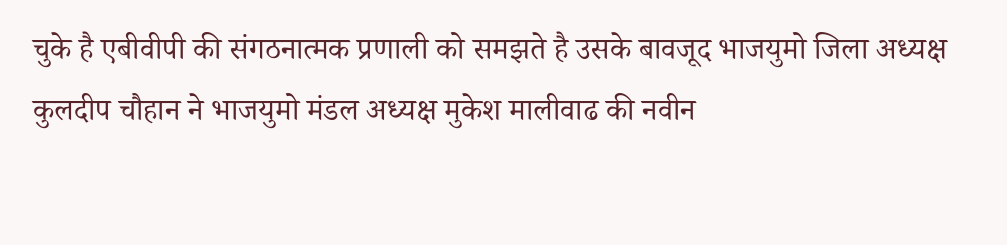चुके है एबीवीपी की संगठनात्मक प्रणाली को समझते है उसके बावजूद भाजयुमो जिला अध्यक्ष कुलदीप चौहान ने भाजयुमो मंडल अध्यक्ष मुकेश मालीवाढ की नवीन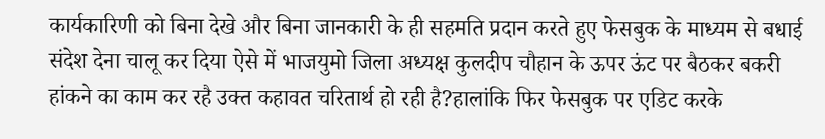कार्यकारिणी को बिना देखे और बिना जानकारी के ही सहमति प्रदान करते हुए फेसबुक के माध्यम से बधाई संदेश देना चालू कर दिया ऐसे में भाजयुमो जिला अध्यक्ष कुलदीप चौहान के ऊपर ऊंट पर बैठकर बकरी हांकने का काम कर रहै उक्त कहावत चरितार्थ हो रही है?हालांकि फिर फेसबुक पर एडिट करके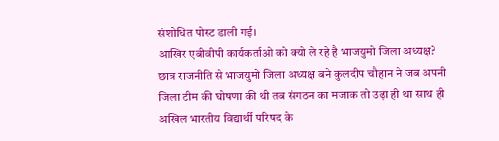संशोधित पोस्ट डाली गई।
आखिर एबीवीपी कार्यकर्ताओ को क्यो ले रहे है भाजयुमो जिला अध्यक्ष?
छात्र राजनीति से भाजयुमो जिला अध्यक्ष बने कुलदीप चौहान ने जब अपनी जिला टीम की घोषणा की थी तब संगठन का मजाक तो उढ़ा ही था साथ ही अखिल भारतीय विद्यार्थी परिषद के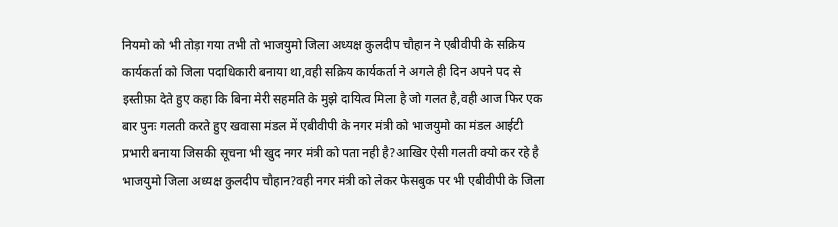नियमो को भी तोड़ा गया तभी तो भाजयुमो जिला अध्यक्ष कुलदीप चौहान ने एबीवीपी के सक्रिय कार्यकर्ता को जिला पदाधिकारी बनाया था,वही सक्रिय कार्यकर्ता ने अगले ही दिन अपने पद से इस्तीफ़ा देते हुए कहा कि बिना मेरी सहमति के मुझे दायित्व मिला है जो गलत है,वही आज फिर एक बार पुनः गलती करते हुए खवासा मंडल में एबीवीपी के नगर मंत्री को भाजयुमो का मंडल आईटी प्रभारी बनाया जिसकी सूचना भी खुद नगर मंत्री को पता नही है?आखिर ऐसी गलती क्यो कर रहे है भाजयुमो जिला अध्यक्ष कुलदीप चौहान?वही नगर मंत्री को लेकर फेसबुक पर भी एबीवीपी के जिला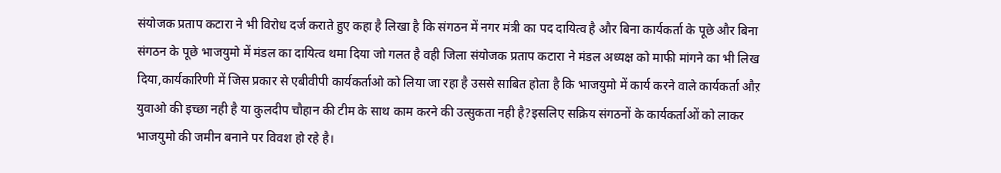संयोजक प्रताप कटारा ने भी विरोध दर्ज कराते हुए कहा है लिखा है कि संगठन में नगर मंत्री का पद दायित्व है और बिना कार्यकर्ता के पूछे और बिना संगठन के पूछे भाजयुमो में मंडल का दायित्व थमा दिया जो गलत है वही जिला संयोजक प्रताप कटारा ने मंडल अध्यक्ष को माफी मांगने का भी लिख दिया,कार्यकारिणी में जिस प्रकार से एबीवीपी कार्यकर्ताओ को लिया जा रहा है उससे साबित होता है कि भाजयुमो में कार्य करने वाले कार्यकर्ता औऱ युवाओ की इच्छा नही है या कुलदीप चौहान की टीम के साथ काम करने की उत्सुकता नही है?इसलिए सक्रिय संगठनों के कार्यकर्ताओं को लाकर भाजयुमो की जमीन बनाने पर विवश हो रहे है।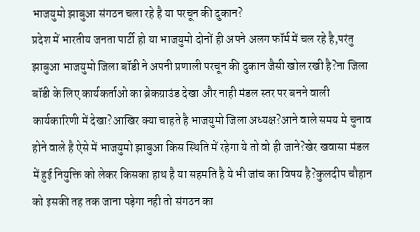भाजयुमो झाबुआ संगठन चला रहे है या परचून की दुकान?
प्रदेश में भारतीय जनता पार्टी हो या भाजयुमो दोनों ही अपने अलग फॉर्म में चल रहे है,परंतु झाबुआ भाजयुमो जिला बॉडी ने अपनी प्रणाली परचून की दुकान जैसी खोल रखी है?ना जिला बॉडी के लिए कार्यकर्ताओ का ब्रेकग्राउंड देखा और नाही मंडल स्तर पर बनने वाली कार्यकारिणी में देखा?आखिर क्या चाहते है भाजयुमो जिला अध्यक्ष?आने वाले समय मे चुनाव होने वाले है ऐसे में भाजयुमो झाबुआ किस स्थिति में रहेगा ये तो वो ही जाने?खेर खवासा मंडल में हुई नियुक्ति को लेकर किसका हाथ है या सहमति है ये भी जांच का विषय है?कुलदीप चौहान को इसकी तह तक जाना पड़ेगा नही तो संगठन का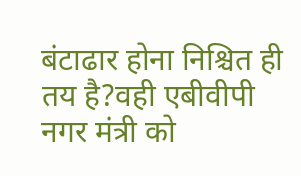बंटाढार होना निश्चित ही तय है?वही एबीवीपी नगर मंत्री को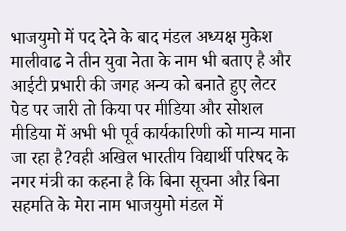भाजयुमो में पद देने के बाद मंडल अध्यक्ष मुकेश मालीवाढ ने तीन युवा नेता के नाम भी बताए है और आईटी प्रभारी की जगह अन्य को बनाते हुए लेटर पेड पर जारी तो किया पर मीडिया और सोशल मीडिया में अभी भी पूर्व कार्यकारिणी को मान्य माना जा रहा है?वही अखिल भारतीय विद्यार्थी परिषद के नगर मंत्री का कहना है कि बिना सूचना औऱ बिना सहमति के मेरा नाम भाजयुमो मंडल में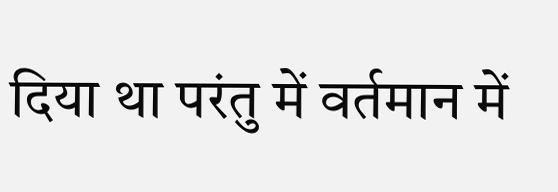दिया था परंतु में वर्तमान में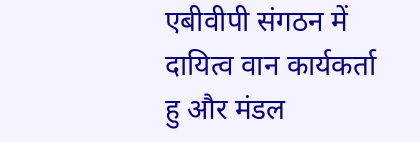एबीवीपी संगठन में दायित्व वान कार्यकर्ता हु और मंडल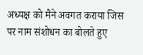अध्यक्ष को मैने अवगत कराया जिस पर नाम संशोधन का बोलते हुए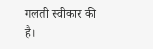गलती स्वीकार की है।